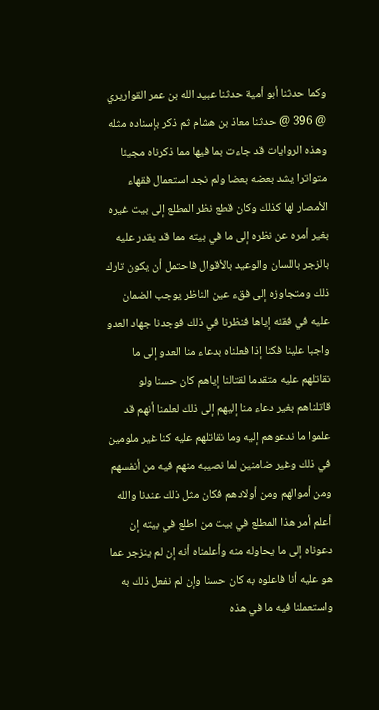وكما حدثنا أبو أمية حدثنا عبيد الله بن عمر القواريري @ 396 @ حدثنا معاذ بن هشام ثم ذكر بإسناده مثله وهذه الروايات قد جاءت بما فيها مما ذكرناه مجيئا متواترا يشد بعضه بعضا ولم نجد استعمال فقهاء الأمصار لها كذلك وكان قطع نظر المطلع إلى بيت غيره بغير أمره عن نظره إلى ما في بيته مما قد يقدر عليه بالزجر باللسان والوعيد بالأقوال فاحتمل أن يكون تارك ذلك ومتجاوزه إلى فقء عين الناظر يوجب الضمان عليه في فقئه إياها فنظرنا في ذلك فوجدنا جهاد العدو واجبا علينا فكنا إذا فعلناه بدعاء منا العدو إلى ما نقاتلهم عليه متقدما لقتالنا إياهم كان حسنا ولو قاتلناهم بغير دعاء منا إليهم إلى ذلك لعلمنا أنهم قد علموا ما ندعوهم إليه وما نقاتلهم عليه كنا غير ملومين في ذلك وغير ضامنين لما نصيبه منهم فيه من أنفسهم ومن أموالهم ومن أولادهم فكان مثل ذلك عندنا والله أعلم أمر هذا المطلع في بيت من اطلع في بيته إن دعوناه إلى ما يحاوله منه وأعلمناه أنه إن لم ينزجر عما هو عليه أنا فاعلوه به كان حسنا وإن لم نفعل ذلك به واستعملنا فيه ما في هذه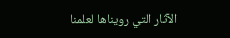الآثار التي رويناها لعلمنا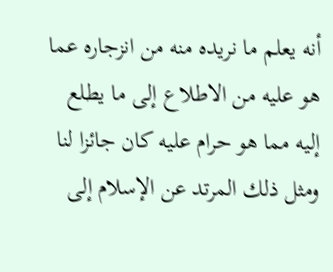أنه يعلم ما نريده منه من انزجاره عما هو عليه من الاطلاع إلى ما يطلع إليه مما هو حرام عليه كان جائزا لنا ومثل ذلك المرتد عن الإسلام إلى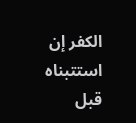الكفر إن استتبناه قبل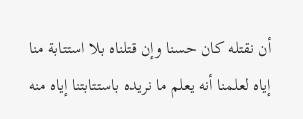أن نقتله كان حسنا وإن قتلناه بلا استتابة منا إياه لعلمنا أنه يعلم ما نريده باستتابتنا إياه منه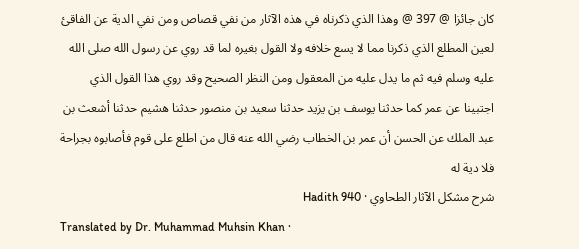كان جائزا @ 397 @ وهذا الذي ذكرناه في هذه الآثار من نفي قصاص ومن نفي الدية عن الفاقئ لعين المطلع الذي ذكرنا مما لا يسع خلافه ولا القول بغيره لما قد روي عن رسول الله صلى الله عليه وسلم فيه ثم ما يدل عليه من المعقول ومن النظر الصحيح وقد روي هذا القول الذي اجتبينا عن عمر كما حدثنا يوسف بن يزيد حدثنا سعيد بن منصور حدثنا هشيم حدثنا أشعث بن عبد الملك عن الحسن أن عمر بن الخطاب رضي الله عنه قال من اطلع على قوم فأصابوه بجراحة فلا دية له
شرح مشكل الآثار الطحاوي · Hadith 940
Translated by Dr. Muhammad Muhsin Khan ·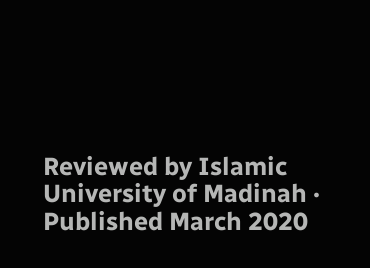Reviewed by Islamic University of Madinah · Published March 2020